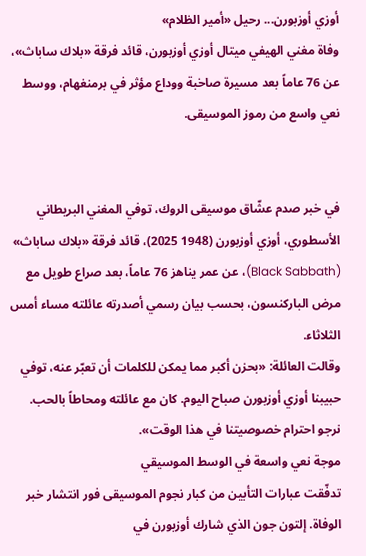أوزي أوزبورن... رحيل «أمير الظلام»
وفاة مغني الهيفي ميتال أوزي أوزبورن، قائد فرقة «بلاك ساباث»، عن 76 عاماً بعد مسيرة صاخبة ووداع مؤثر في برمنغهام، ووسط نعي واسع من رموز الموسيقى.


في خبر صدم عشّاق موسيقى الروك، توفي المغني البريطاني الأسطوري، أوزي أوزبورن (1948 2025)، قائد فرقة «بلاك ساباث» (Black Sabbath)، عن عمر يناهز 76 عاماً، بعد صراع طويل مع مرض الباركنسون، بحسب بيان رسمي أصدرته عائلته مساء أمس الثلاثاء.
وقالت العائلة: «بحزن أكبر مما يمكن للكلمات أن تعبّر عنه، توفي حبيبنا أوزي أوزبورن صباح اليوم. كان مع عائلته ومحاطاً بالحب. نرجو احترام خصوصيتنا في هذا الوقت».
موجة نعي واسعة في الوسط الموسيقي
تدفّقت عبارات التأبين من كبار نجوم الموسيقى فور انتشار خبر الوفاة. إلتون جون الذي شارك أوزبورن في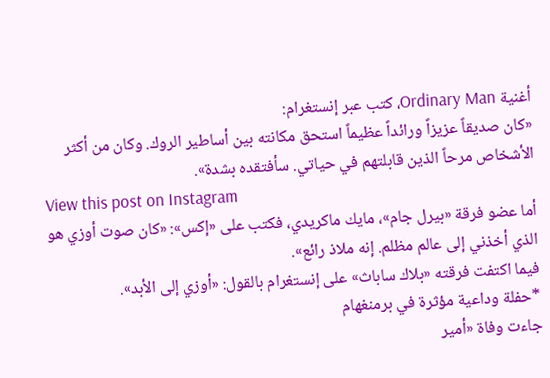أغنية Ordinary Man، كتب عبر إنستغرام:
«كان صديقاً عزيزاً ورائداً عظيماً استحق مكانته بين أساطير الروك. وكان من أكثر الأشخاص مرحاً الذين قابلتهم في حياتي. سأفتقده بشدة».
View this post on Instagram
أما عضو فرقة «بيرل جام»، مايك ماكريدي، فكتب على «إكس»: «كان صوت أوزي هو الذي أخذني إلى عالم مظلم. إنه ملاذ رائع».
فيما اكتفت فرقته «بلاك ساباث» على إنستغرام بالقول: «أوزي إلى الأبد».
*حفلة وداعية مؤثرة في برمنغهام
جاءت وفاة «أمير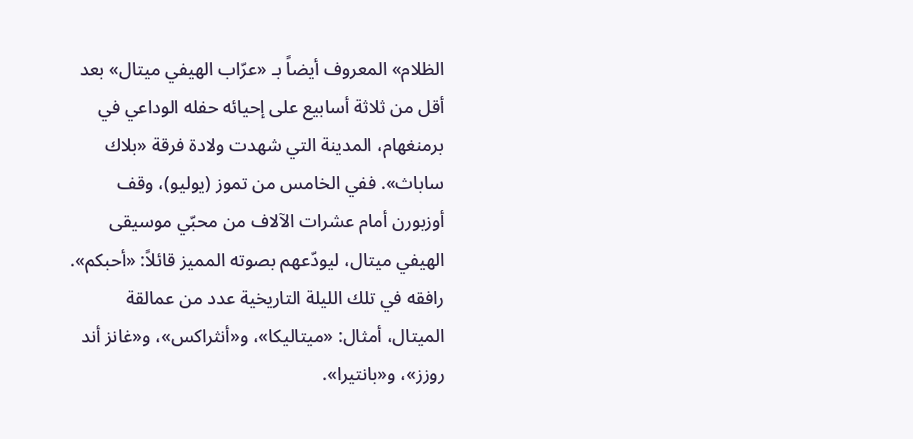الظلام» المعروف أيضاً بـ «عرّاب الهيفي ميتال» بعد أقل من ثلاثة أسابيع على إحيائه حفله الوداعي في برمنغهام، المدينة التي شهدت ولادة فرقة «بلاك ساباث». ففي الخامس من تموز (يوليو)، وقف أوزبورن أمام عشرات الآلاف من محبّي موسيقى الهيفي ميتال، ليودّعهم بصوته المميز قائلاً: «أحبكم».
رافقه في تلك الليلة التاريخية عدد من عمالقة الميتال، أمثال: «ميتاليكا»، و«أنثراكس»، و«غانز أند روزز»، و«بانتيرا».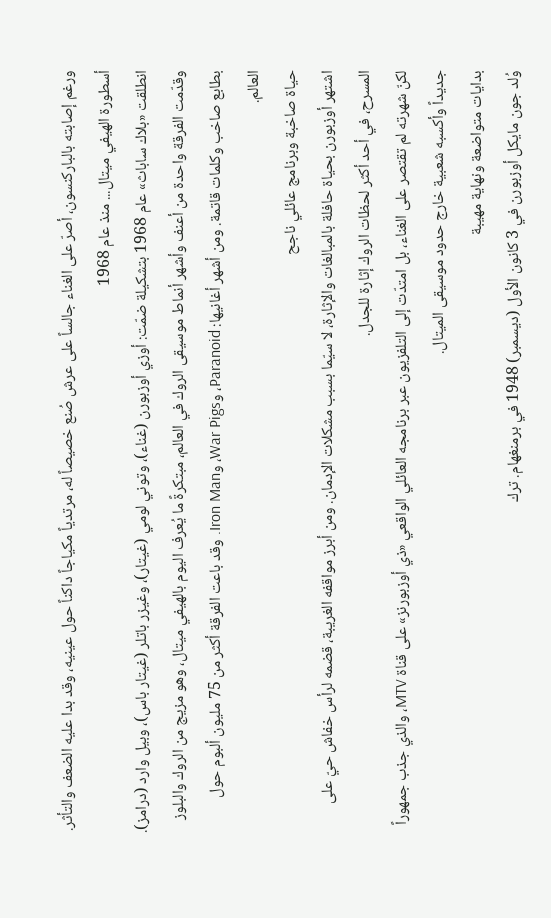ورغم إصابته بالباركنسون، أصرّ على الغناء جالساً على عرش صُنع خصيصاً له، مرتدياً مكياجاً داكناً حول عينيه، وقد بدا عليه الضعف والتأثر.
أسطورة الهيفي ميتال... منذ عام 1968
انطلقت «بلاك ساباث» عام 1968 بتشكيلة ضمّت: أوزي أوزبورن (غناء)، وتوني لومي (غيتار)، وغيزر باتلر (غيتار باس)، وبيل وارد (درامز).
وقدّمت الفرقة واحدة من أعنف وأشهر أنماط موسيقى الروك في العالم، مبتكرةً ما يُعرف اليوم بالهيفي ميتال، وهو مزيج من الروك والبلوز بطابع صاخب وكلمات قاتمة. ومن أشهر أغانيها: Paranoid، وWar Pigs، وIron Man. وقد باعت الفرقة أكثر من 75 مليون ألبوم حول العالم.
حياة صاخبة وبرنامج عائلي ناجح
اشتهر أوزبورن بحياة حافلة بالمبالغات والإثارة، لا سيّما بسبب مشكلات الإدمان. ومن أبرز مواقفه الغريبة، قضمه لرأس خفاش حيّ على المسرح، في أحد أكثر لحظات الروك إثارة للجدل.
لكنّ شهرته لم تقتصر على الغناء، بل امتدّت إلى التلفزيون عبر برنامجه العائلي الواقعي «ذي أوزبورنز» على قناة MTV، والذي جذب جمهوراً جديداً وأكسبه شعبية خارج حدود موسيقى الميتال.
بدايات متواضعة ونهاية مهيبة
وُلد جون مايكل أوزبورن في 3 كانون الأول (ديسمبر) 1948 في برمنغهام. ترك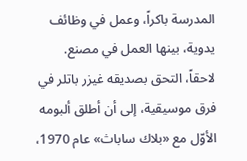المدرسة باكراً، وعمل في وظائف يدوية، بينها العمل في مصنع.
لاحقاً، التحق بصديقه غيزر باتلر في فرق موسيقية، إلى أن أطلق ألبومه الأوّل مع «بلاك ساباث» عام 1970،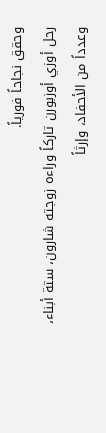وحقق نجاحاً فورياً.
رحل أوزي أوزبورن تاركاً وراءه زوجته شارون، ستة أبناء، وعدداً من الأحفاد، وإرثاً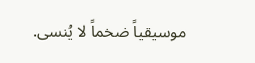موسيقياً ضخماً لا يُنسى.